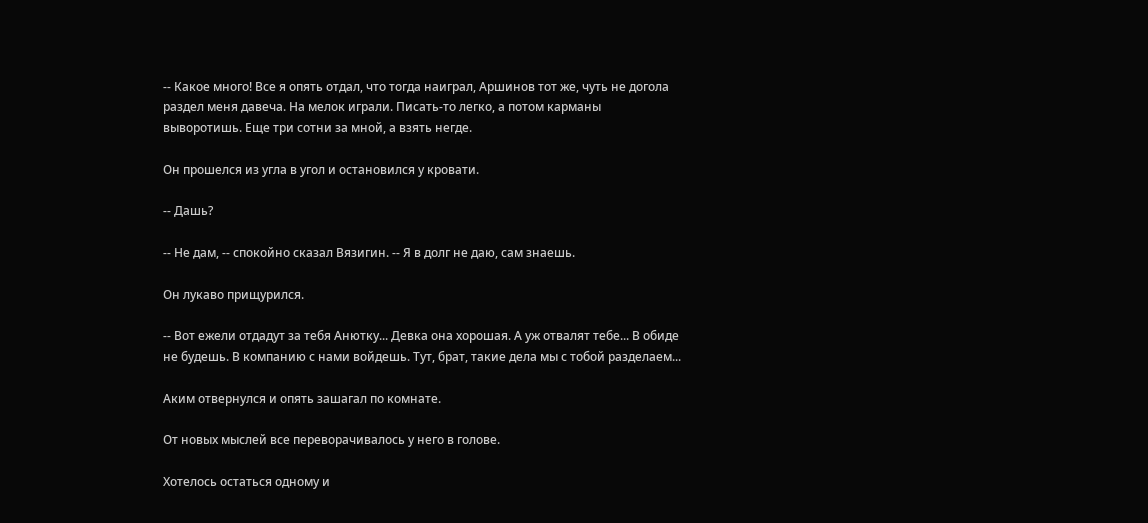-- Какое много! Все я опять отдал, что тогда наиграл, Аршинов тот же, чуть не догола раздел меня давеча. На мелок играли. Писать-то легко, а потом карманы выворотишь. Еще три сотни за мной, а взять негде.

Он прошелся из угла в угол и остановился у кровати.

-- Дашь?

-- Не дам, -- спокойно сказал Вязигин. -- Я в долг не даю, сам знаешь.

Он лукаво прищурился.

-- Вот ежели отдадут за тебя Анютку... Девка она хорошая. А уж отвалят тебе... В обиде не будешь. В компанию с нами войдешь. Тут, брат, такие дела мы с тобой разделаем...

Аким отвернулся и опять зашагал по комнате.

От новых мыслей все переворачивалось у него в голове.

Хотелось остаться одному и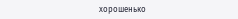хорошенько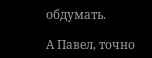обдумать.

А Павел, точно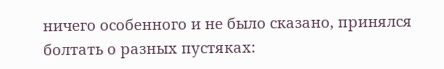ничего особенного и не было сказано, принялся болтать о разных пустяках: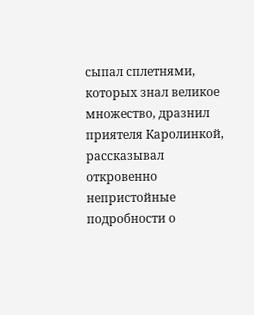сыпал сплетнями, которых знал великое множество, дразнил приятеля Каролинкой, рассказывал откровенно непристойные подробности о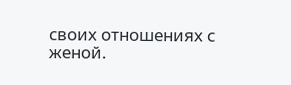своих отношениях с женой.